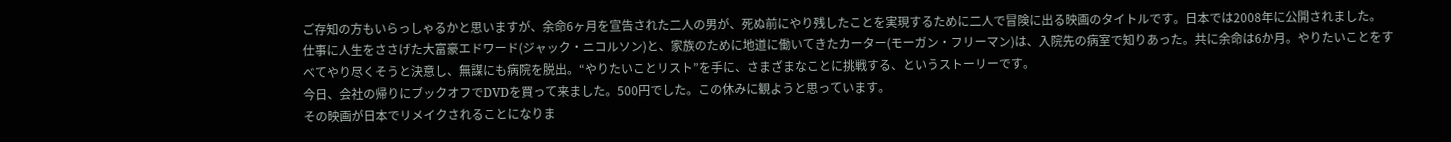ご存知の方もいらっしゃるかと思いますが、余命6ヶ月を宣告された二人の男が、死ぬ前にやり残したことを実現するために二人で冒険に出る映画のタイトルです。日本では2008年に公開されました。
仕事に人生をささげた大富豪エドワード(ジャック・ニコルソン)と、家族のために地道に働いてきたカーター(モーガン・フリーマン)は、入院先の病室で知りあった。共に余命は6か月。やりたいことをすべてやり尽くそうと決意し、無謀にも病院を脱出。“やりたいことリスト”を手に、さまざまなことに挑戦する、というストーリーです。
今日、会社の帰りにブックオフでDVDを買って来ました。500円でした。この休みに観ようと思っています。
その映画が日本でリメイクされることになりま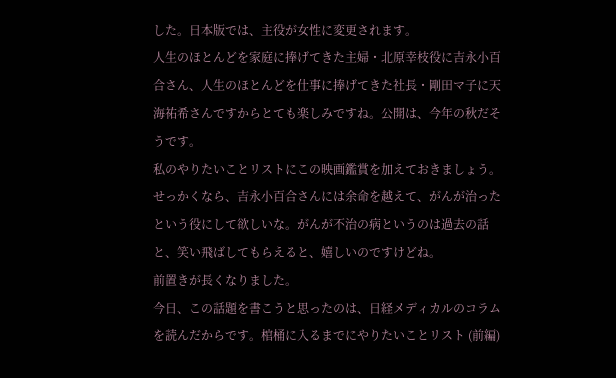した。日本版では、主役が女性に変更されます。
人生のほとんどを家庭に捧げてきた主婦・北原幸枝役に吉永小百合さん、人生のほとんどを仕事に捧げてきた社長・剛田マ子に天海祐希さんですからとても楽しみですね。公開は、今年の秋だそうです。
私のやりたいことリストにこの映画鑑賞を加えておきましょう。
せっかくなら、吉永小百合さんには余命を越えて、がんが治ったという役にして欲しいな。がんが不治の病というのは過去の話と、笑い飛ばしてもらえると、嬉しいのですけどね。
前置きが長くなりました。
今日、この話題を書こうと思ったのは、日経メディカルのコラムを読んだからです。棺桶に入るまでにやりたいことリスト (前編)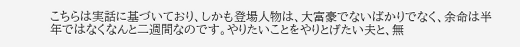こちらは実話に基づいており、しかも登場人物は、大富豪でないばかりでなく、余命は半年ではなくなんと二週間なのです。やりたいことをやりとげたい夫と、無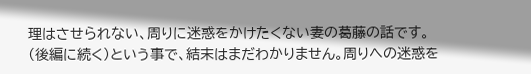理はさせられない、周りに迷惑をかけたくない妻の葛藤の話です。
(後編に続く)という事で、結末はまだわかりません。周りへの迷惑を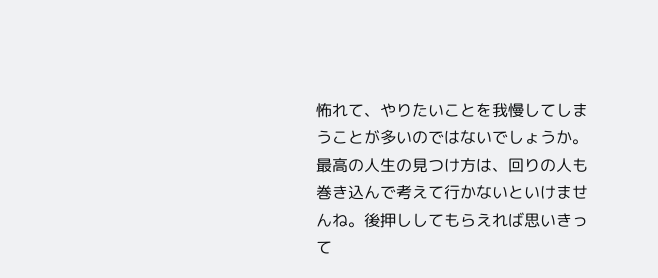怖れて、やりたいことを我慢してしまうことが多いのではないでしょうか。
最高の人生の見つけ方は、回りの人も巻き込んで考えて行かないといけませんね。後押ししてもらえれば思いきって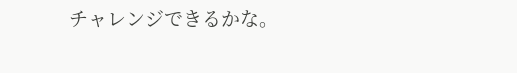チャレンジできるかな。